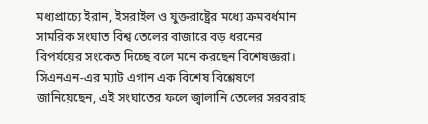মধ্যপ্রাচ্যে ইরান, ইসরাইল ও যুক্তরাষ্ট্রের মধ্যে ক্রমবর্ধমান সামরিক সংঘাত বিশ্ব তেলের বাজারে বড় ধরনের বিপর্যয়ের সংকেত দিচ্ছে বলে মনে করছেন বিশেষজ্ঞরা। সিএনএন-এর ম্যাট এগান এক বিশেষ বিশ্লেষণে জানিয়েছেন, এই সংঘাতের ফলে জ্বালানি তেলের সরবরাহ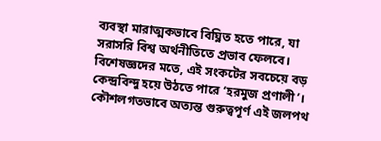ব্যবস্থা মারাত্মকভাবে বিঘ্নিত হতে পারে, যা সরাসরি বিশ্ব অর্থনীতিতে প্রভাব ফেলবে।
বিশেষজ্ঞদের মতে, এই সংকটের সবচেয়ে বড় কেন্দ্রবিন্দু হয়ে উঠতে পারে ‘হরমুজ প্রণালী’। কৌশলগতভাবে অত্যন্ত গুরুত্বপূর্ণ এই জলপথ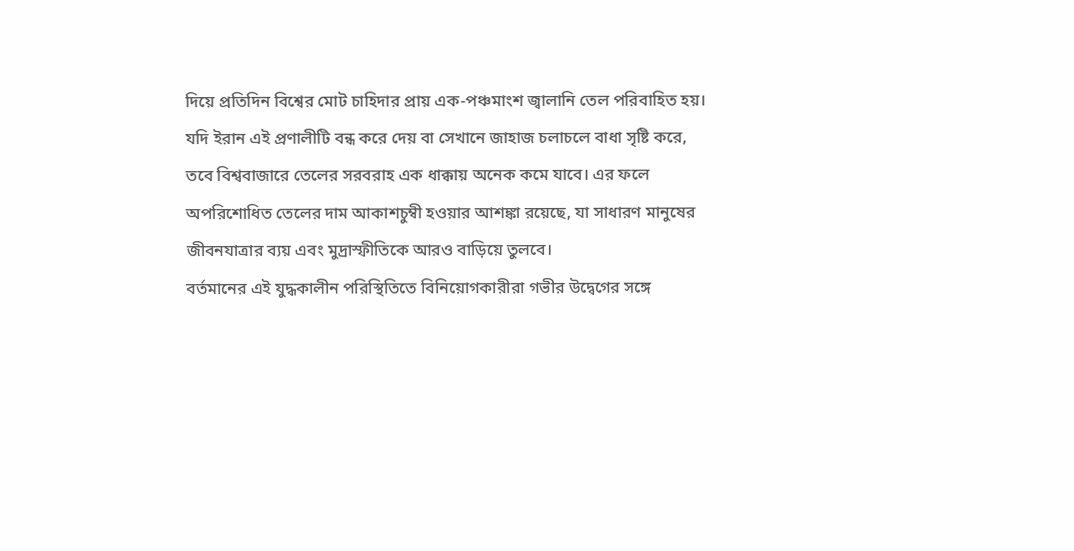দিয়ে প্রতিদিন বিশ্বের মোট চাহিদার প্রায় এক-পঞ্চমাংশ জ্বালানি তেল পরিবাহিত হয়। যদি ইরান এই প্রণালীটি বন্ধ করে দেয় বা সেখানে জাহাজ চলাচলে বাধা সৃষ্টি করে, তবে বিশ্ববাজারে তেলের সরবরাহ এক ধাক্কায় অনেক কমে যাবে। এর ফলে অপরিশোধিত তেলের দাম আকাশচুম্বী হওয়ার আশঙ্কা রয়েছে, যা সাধারণ মানুষের জীবনযাত্রার ব্যয় এবং মুদ্রাস্ফীতিকে আরও বাড়িয়ে তুলবে।
বর্তমানের এই যুদ্ধকালীন পরিস্থিতিতে বিনিয়োগকারীরা গভীর উদ্বেগের সঙ্গে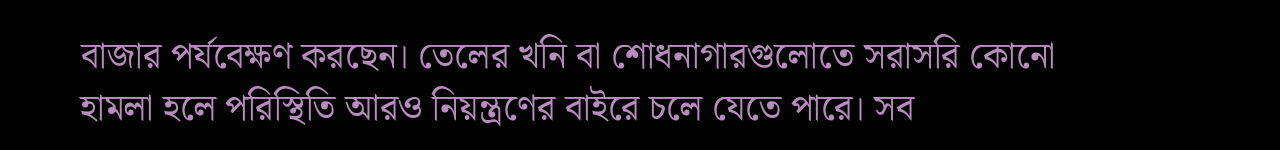বাজার পর্যবেক্ষণ করছেন। তেলের খনি বা শোধনাগারগুলোতে সরাসরি কোনো হামলা হলে পরিস্থিতি আরও নিয়ন্ত্রণের বাইরে চলে যেতে পারে। সব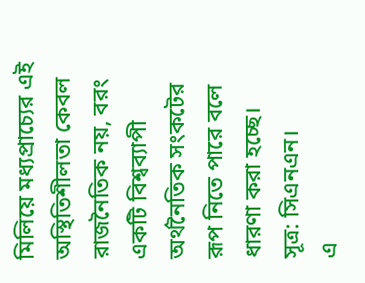মিলিয়ে মধ্যপ্রাচ্যের এই অস্থিতিশীলতা কেবল রাজনৈতিক নয়, বরং একটি বিশ্বব্যাপী অর্থনৈতিক সংকটের রূপ নিতে পারে বলে ধারণা করা হচ্ছে।
সূত্র: সিএনএন।
এ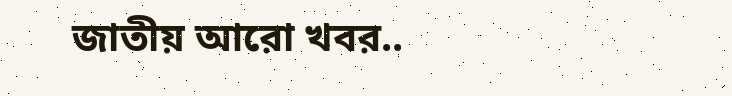জাতীয় আরো খবর..